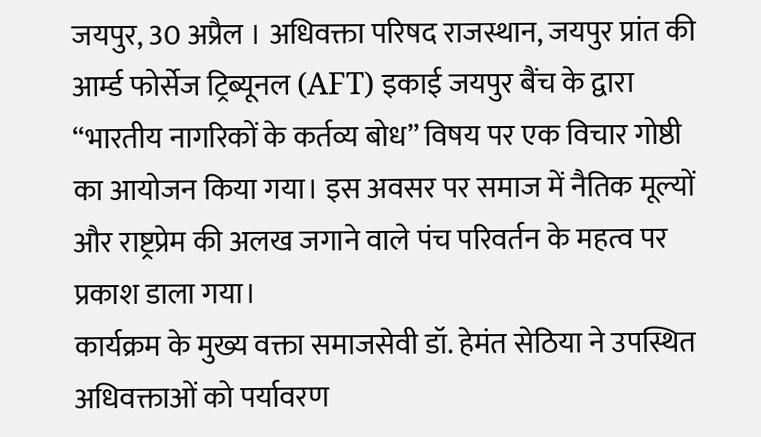जयपुर, 30 अप्रैल । अधिवक्ता परिषद राजस्थान, जयपुर प्रांत की आर्म्ड फोर्सेज ट्रिब्यूनल (AFT) इकाई जयपुर बैंच के द्वारा “भारतीय नागरिकों के कर्तव्य बोध” विषय पर एक विचार गोष्ठी का आयोजन किया गया। इस अवसर पर समाज में नैतिक मूल्यों और राष्ट्रप्रेम की अलख जगाने वाले पंच परिवर्तन के महत्व पर प्रकाश डाला गया।
कार्यक्रम के मुख्य वक्ता समाजसेवी डॉ. हेमंत सेठिया ने उपस्थित अधिवक्ताओं को पर्यावरण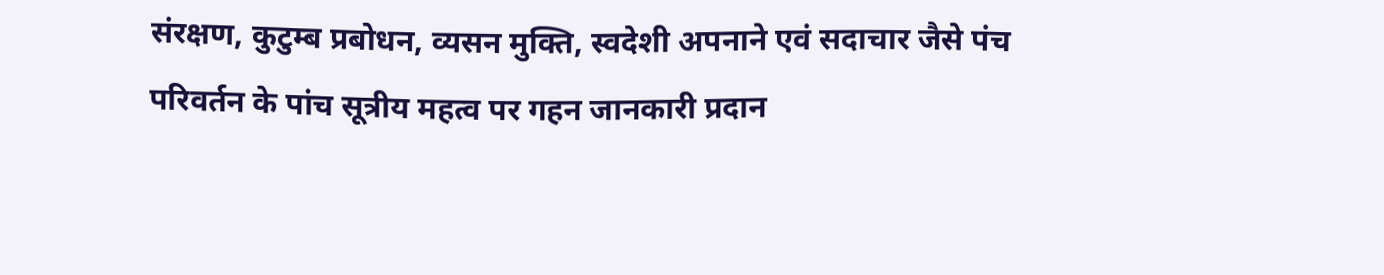संरक्षण, कुटुम्ब प्रबोधन, व्यसन मुक्ति, स्वदेशी अपनाने एवं सदाचार जैसे पंच परिवर्तन के पांच सूत्रीय महत्व पर गहन जानकारी प्रदान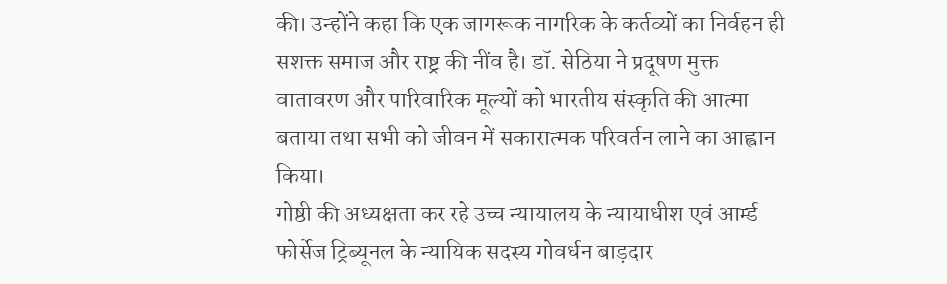की। उन्होंने कहा कि एक जागरूक नागरिक के कर्तव्यों का निर्वहन ही सशक्त समाज और राष्ट्र की नींव है। डॉ. सेठिया ने प्रदूषण मुक्त वातावरण और पारिवारिक मूल्यों को भारतीय संस्कृति की आत्मा बताया तथा सभी को जीवन में सकारात्मक परिवर्तन लाने का आह्वान किया।
गोष्ठी की अध्यक्षता कर रहे उच्च न्यायालय के न्यायाधीश एवं आर्म्ड फोर्सेज ट्रिब्यूनल के न्यायिक सदस्य गोवर्धन बाड़दार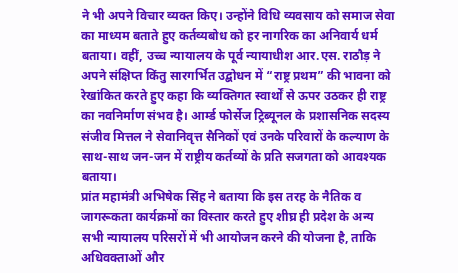ने भी अपने विचार व्यक्त किए। उन्होंने विधि व्यवसाय को समाज सेवा का माध्यम बताते हुए कर्तव्यबोध को हर नागरिक का अनिवार्य धर्म बताया। वहीं, उच्च न्यायालय के पूर्व न्यायाधीश आर.एस. राठौड़ ने अपने संक्षिप्त किंतु सारगर्भित उद्बोधन में “राष्ट्र प्रथम” की भावना को रेखांकित करते हुए कहा कि व्यक्तिगत स्वार्थों से ऊपर उठकर ही राष्ट्र का नवनिर्माण संभव है। आर्म्ड फोर्सेज ट्रिब्यूनल के प्रशासनिक सदस्य संजीव मित्तल ने सेवानिवृत्त सैनिकों एवं उनके परिवारों के कल्याण के साथ-साथ जन-जन में राष्ट्रीय कर्तव्यों के प्रति सजगता को आवश्यक बताया।
प्रांत महामंत्री अभिषेक सिंह ने बताया कि इस तरह के नैतिक व जागरूकता कार्यक्रमों का विस्तार करते हुए शीघ्र ही प्रदेश के अन्य सभी न्यायालय परिसरों में भी आयोजन करने की योजना है, ताकि अधिवक्ताओं और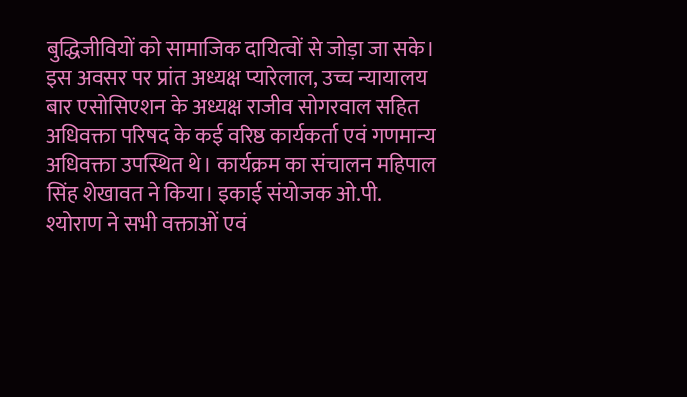बुद्धिजीवियों को सामाजिक दायित्वों से जोड़ा जा सके।
इस अवसर पर प्रांत अध्यक्ष प्यारेलाल, उच्च न्यायालय बार एसोसिएशन के अध्यक्ष राजीव सोगरवाल सहित अधिवक्ता परिषद के कई वरिष्ठ कार्यकर्ता एवं गणमान्य अधिवक्ता उपस्थित थे। कार्यक्रम का संचालन महिपाल सिंह शेखावत ने किया। इकाई संयोजक ओ.पी. श्योराण ने सभी वक्ताओं एवं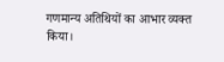गणमान्य अतिथियों का आभार व्यक्त किया।